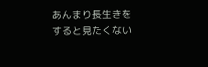あんまり長生きをすると見たくない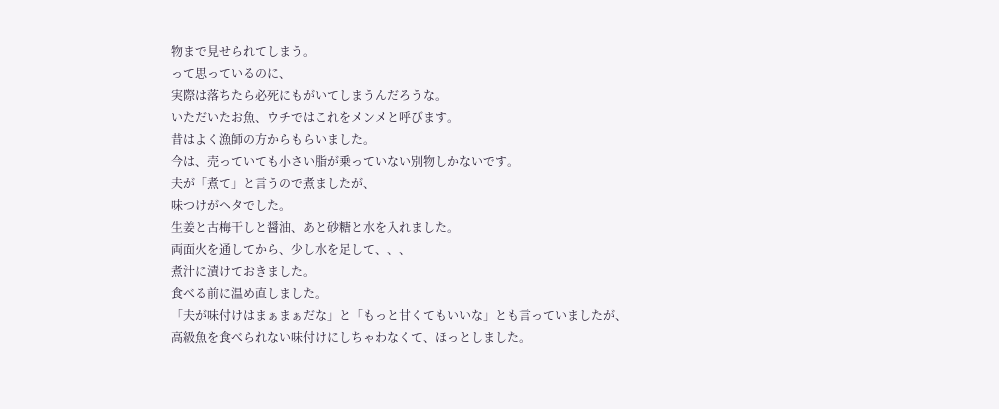物まで見せられてしまう。
って思っているのに、
実際は落ちたら必死にもがいてしまうんだろうな。
いただいたお魚、ウチではこれをメンメと呼びます。
昔はよく漁師の方からもらいました。
今は、売っていても小さい脂が乗っていない別物しかないです。
夫が「煮て」と言うので煮ましたが、
味つけがヘタでした。
生姜と古梅干しと醤油、あと砂糖と水を入れました。
両面火を通してから、少し水を足して、、、
煮汁に漬けておきました。
食べる前に温め直しました。
「夫が味付けはまぁまぁだな」と「もっと甘くてもいいな」とも言っていましたが、
高級魚を食べられない味付けにしちゃわなくて、ほっとしました。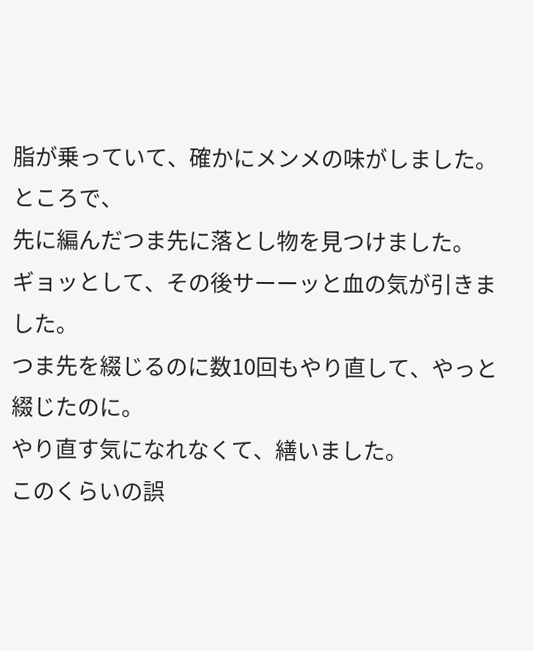脂が乗っていて、確かにメンメの味がしました。
ところで、
先に編んだつま先に落とし物を見つけました。
ギョッとして、その後サーーッと血の気が引きました。
つま先を綴じるのに数10回もやり直して、やっと綴じたのに。
やり直す気になれなくて、繕いました。
このくらいの誤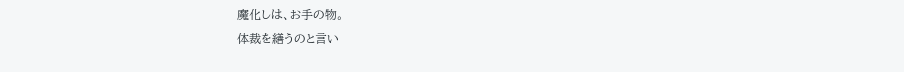魔化しは、お手の物。
体裁を繕うのと言い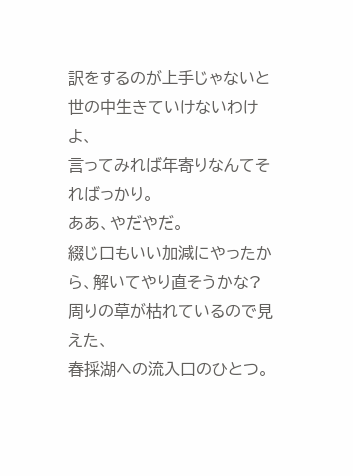訳をするのが上手じゃないと
世の中生きていけないわけよ、
言ってみれば年寄りなんてそればっかり。
ああ、やだやだ。
綴じ口もいい加減にやったから、解いてやり直そうかな?
周りの草が枯れているので見えた、
春採湖への流入口のひとつ。